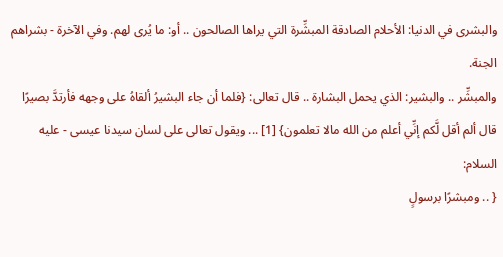والبشرى في الدنيا: الأحلام الصادقة المبشِّرة التي يراها الصالحون .. أو: ما يُرى لهم. وفي الآخرة - بشراهم الجنة.
والمبشِّر .. والبشير: الذي يحمل البشارة .. قال تعالى: {فلما أن جاء البشيرُ ألقاهُ على وجهه فأرتدَّ بصيرًا قال ألم أقل لَّكم إنِّي أعلم من الله مالا تعلمون} [1] ... ويقول تعالى على لسان سيدنا عيسى - عليه السلام:
{ .. ومبشرًا برسولٍ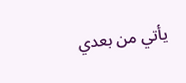يأتي من بعدي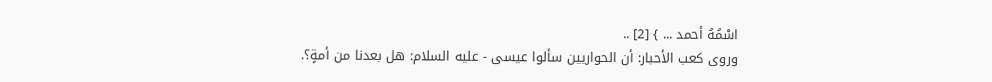اسْمُهُ أحمد ... } [2] ..
وروى كعب الأحبار: أن الحواريين سألوا عيسى - عليه السلام: هل بعدنا من أمةٍ؟.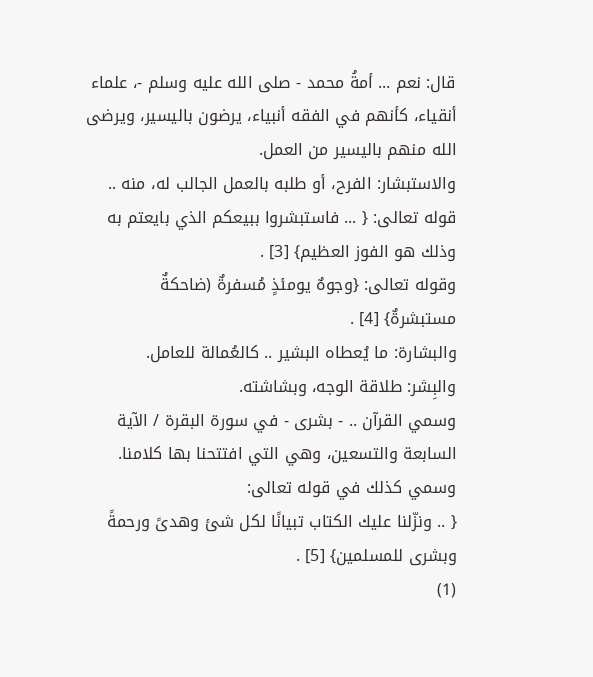قال: نعم ... أمةُ محمد - صلى الله عليه وسلم -، علماء أنقياء، كأنهم في الفقه أنبياء، يرضون باليسير، ويرضى الله منهم باليسير من العمل.
والاستبشار: الفرح، أو طلبه بالعمل الجالب له، منه ..
قوله تعالى: { ... فاستبشروا ببيعكم الذي بايعتم به وذلك هو الفوز العظيم} [3] .
وقوله تعالى: {وجوهٌ يومئذٍ مُسفرةٌ (ضاحكةٌ مستبشرةٌ} [4] .
والبشارة: ما يُعطاه البشير .. كالعُمالة للعامل.
والبِشر: طلاقة الوجه، وبشاشته.
وسمي القرآن .. - بشرى - في سورة البقرة / الآية السابعة والتسعين، وهي التي افتتحنا بها كلامنا. وسمي كذلك في قوله تعالى:
{ .. ونزّلنا عليك الكتاب تبيانًا لكل شئ وهدىً ورحمةً وبشرى للمسلمين} [5] .
(1)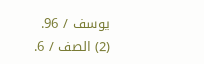يوسف / 96.
(2) الصف / 6.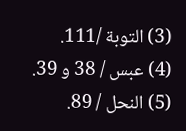(3) التوبة /111.
(4) عبس / 38 و 39.
(5) النحل / 89.